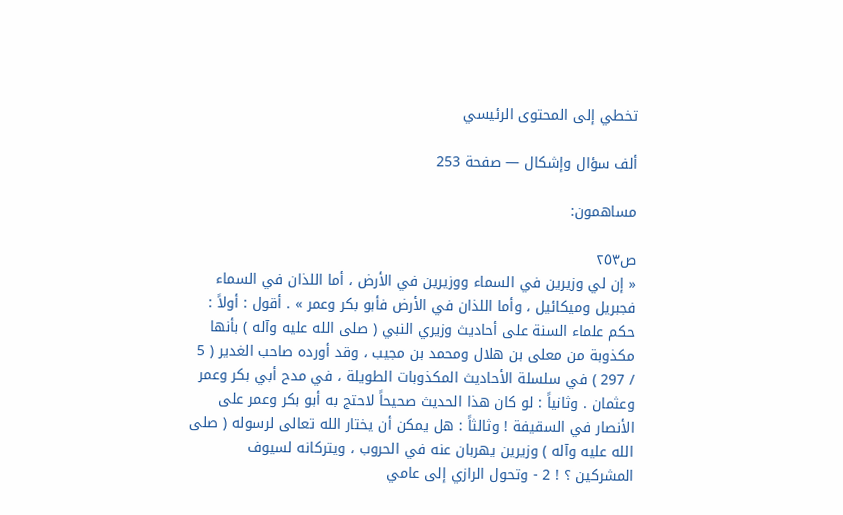تخطي إلى المحتوى الرئيسي

ألف سؤال وإشكال — صفحة 253

مساهمون:

ص٢٥٣
« إن لي وزيرين في السماء ووزيرين في الأرض ، أما اللذان في السماء فجبريل وميكائيل ، وأما اللذان في الأرض فأبو بكر وعمر » . أقول : أولاً : حكم علماء السنة على أحاديث وزيري النبي ( صلى الله عليه وآله ) بأنها مكذوبة من معلى بن هلال ومحمد بن مجيب ، وقد أورده صاحب الغدير ( 5 / 297 ) في سلسلة الأحاديث المكذوبات الطويلة ، في مدح أبي بكر وعمر وعثمان . وثانياً : لو كان هذا الحديث صحيحاً لاحتج به أبو بكر وعمر على الأنصار في السقيفة ! وثالثاً : هل يمكن أن يختار الله تعالى لرسوله ( صلى الله عليه وآله ) وزيرين يهربان عنه في الحروب ، ويتركانه لسيوف المشركين ؟ ! 2 - وتحول الرازي إلى عامي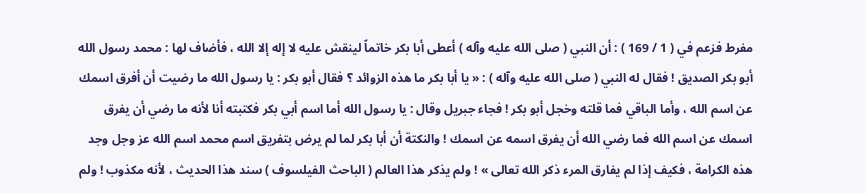مفرط فزعم في ( 1 / 169 ) : أن النبي ( صلى الله عليه وآله ) أعطى أبا بكر خاتماً لينقش عليه لا إله إلا الله ، فأضاف لها : محمد رسول الله أبو بكر الصديق ! فقال له النبي ( صلى الله عليه وآله ) : « يا أبا بكر ما هذه الزوائد ؟ فقال أبو بكر : يا رسول الله ما رضيت أن أفرق اسمك عن اسم الله ، وأما الباقي فما قلته وخجل أبو بكر ! فجاء جبريل وقال : يا رسول الله أما اسم أبي بكر فكتبته أنا لأنه ما رضي أن يفرق اسمك عن اسم الله فما رضي الله أن يفرق اسمه عن اسمك ! والنكتة أن أبا بكر لما لم يرض بتفريق اسم محمد اسم الله عز وجل وجد هذه الكرامة ، فكيف إذا لم يفارق المرء ذكر الله تعالى » ! ولم يذكر هذا العالم ( الباحث الفيلسوف ) سند هذا الحديث ، لأنه مكذوب ! ولم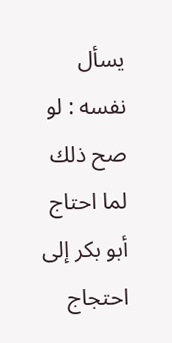يسأل نفسه : لو صح ذلك لما احتاج أبو بكر إلى احتجاج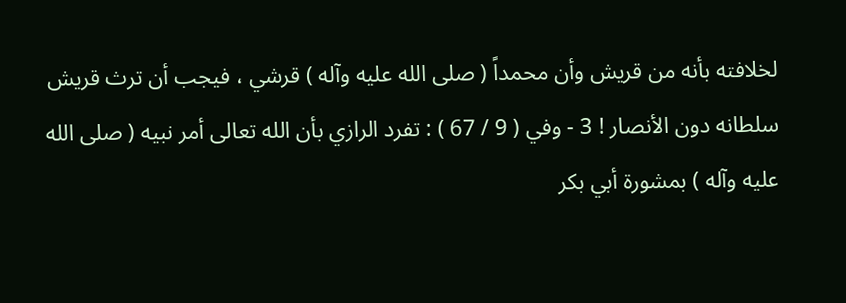لخلافته بأنه من قريش وأن محمداً ( صلى الله عليه وآله ) قرشي ، فيجب أن ترث قريش سلطانه دون الأنصار ! 3 - وفي ( 9 / 67 ) : تفرد الرازي بأن الله تعالى أمر نبيه ( صلى الله عليه وآله ) بمشورة أبي بكر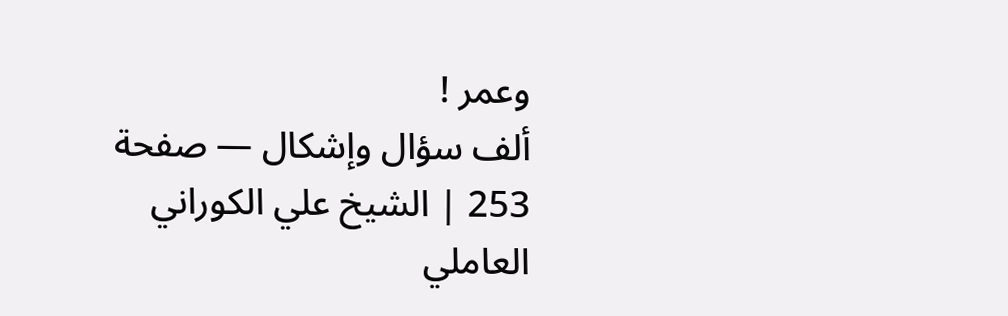وعمر !
ألف سؤال وإشكال — صفحة 253 | الشيخ علي الكوراني العاملي